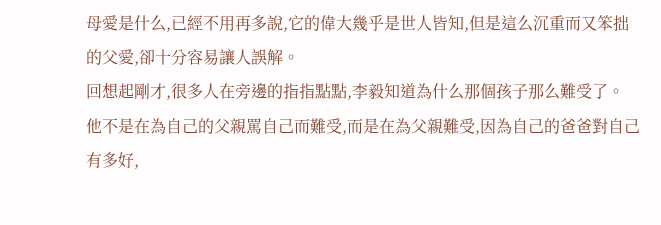母愛是什么,已經不用再多說,它的偉大幾乎是世人皆知,但是這么沉重而又笨拙的父愛,卻十分容易讓人誤解。
回想起剛才,很多人在旁邊的指指點點,李毅知道為什么那個孩子那么難受了。
他不是在為自己的父親罵自己而難受,而是在為父親難受,因為自己的爸爸對自己有多好,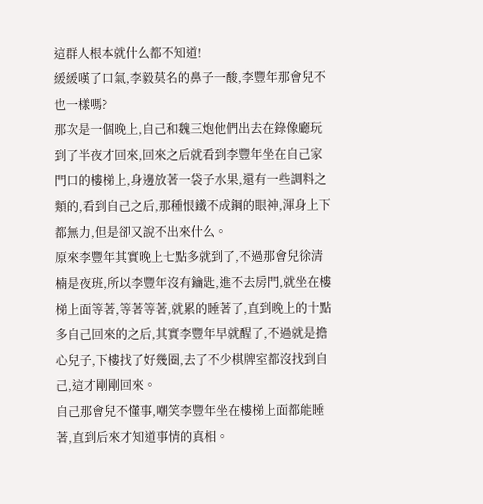這群人根本就什么都不知道!
緩緩嘆了口氣,李毅莫名的鼻子一酸,李豐年那會兒不也一樣嗎?
那次是一個晚上,自己和魏三炮他們出去在錄像廳玩到了半夜才回來,回來之后就看到李豐年坐在自己家門口的樓梯上,身邊放著一袋子水果,還有一些調料之類的,看到自己之后,那種恨鐵不成鋼的眼神,渾身上下都無力,但是卻又說不出來什么。
原來李豐年其實晚上七點多就到了,不過那會兒徐清楠是夜班,所以李豐年沒有鑰匙,進不去房門,就坐在樓梯上面等著,等著等著,就累的睡著了,直到晚上的十點多自己回來的之后,其實李豐年早就醒了,不過就是擔心兒子,下樓找了好幾圈,去了不少棋牌室都沒找到自己,這才剛剛回來。
自己那會兒不懂事,嘲笑李豐年坐在樓梯上面都能睡著,直到后來才知道事情的真相。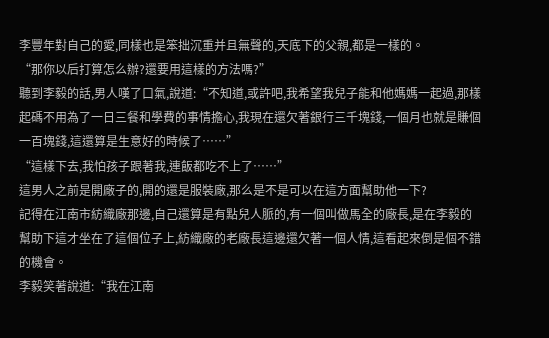李豐年對自己的愛,同樣也是笨拙沉重并且無聲的,天底下的父親,都是一樣的。
“那你以后打算怎么辦?還要用這樣的方法嗎?”
聽到李毅的話,男人嘆了口氣,說道:“不知道,或許吧,我希望我兒子能和他媽媽一起過,那樣起碼不用為了一日三餐和學費的事情擔心,我現在還欠著銀行三千塊錢,一個月也就是賺個一百塊錢,這還算是生意好的時候了……”
“這樣下去,我怕孩子跟著我,連飯都吃不上了……”
這男人之前是開廠子的,開的還是服裝廠,那么是不是可以在這方面幫助他一下?
記得在江南市紡織廠那邊,自己還算是有點兒人脈的,有一個叫做馬全的廠長,是在李毅的幫助下這才坐在了這個位子上,紡織廠的老廠長這邊還欠著一個人情,這看起來倒是個不錯的機會。
李毅笑著說道:“我在江南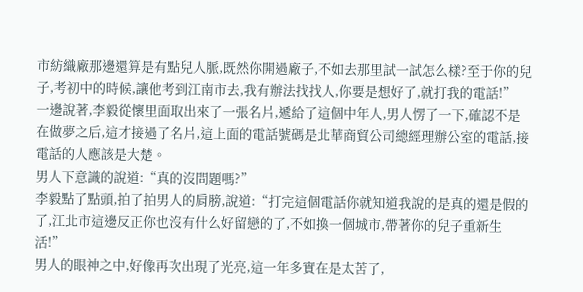市紡織廠那邊還算是有點兒人脈,既然你開過廠子,不如去那里試一試怎么樣?至于你的兒子,考初中的時候,讓他考到江南市去,我有辦法找找人,你要是想好了,就打我的電話!”
一邊說著,李毅從懷里面取出來了一張名片,遞給了這個中年人,男人愣了一下,確認不是在做夢之后,這才接過了名片,這上面的電話號碼是北華商貿公司總經理辦公室的電話,接電話的人應該是大楚。
男人下意識的說道:“真的沒問題嗎?”
李毅點了點頭,拍了拍男人的肩膀,說道:“打完這個電話你就知道我說的是真的還是假的了,江北市這邊反正你也沒有什么好留戀的了,不如換一個城市,帶著你的兒子重新生活!”
男人的眼神之中,好像再次出現了光亮,這一年多實在是太苦了,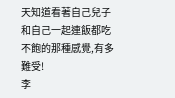天知道看著自己兒子和自己一起連飯都吃不飽的那種感覺,有多難受!
李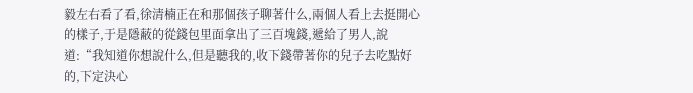毅左右看了看,徐清楠正在和那個孩子聊著什么,兩個人看上去挺開心的樣子,于是隱蔽的從錢包里面拿出了三百塊錢,遞給了男人,說道:“我知道你想說什么,但是聽我的,收下錢帶著你的兒子去吃點好的,下定決心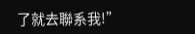了就去聯系我!”